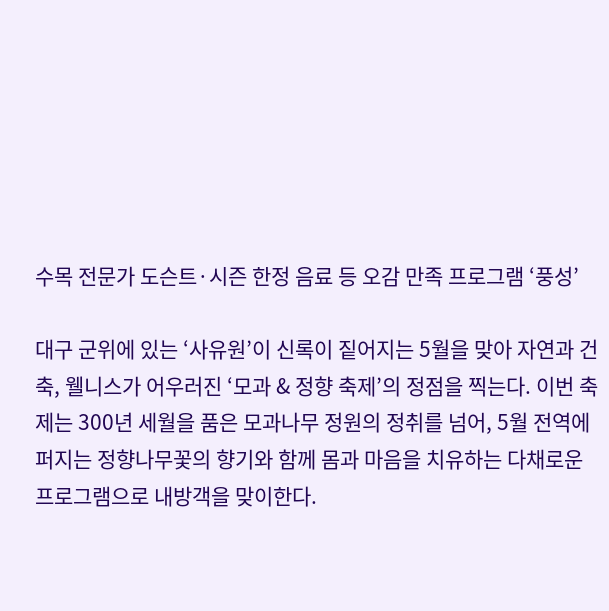수목 전문가 도슨트·시즌 한정 음료 등 오감 만족 프로그램 ‘풍성’

대구 군위에 있는 ‘사유원’이 신록이 짙어지는 5월을 맞아 자연과 건축, 웰니스가 어우러진 ‘모과 & 정향 축제’의 정점을 찍는다. 이번 축제는 300년 세월을 품은 모과나무 정원의 정취를 넘어, 5월 전역에 퍼지는 정향나무꽃의 향기와 함께 몸과 마음을 치유하는 다채로운 프로그램으로 내방객을 맞이한다.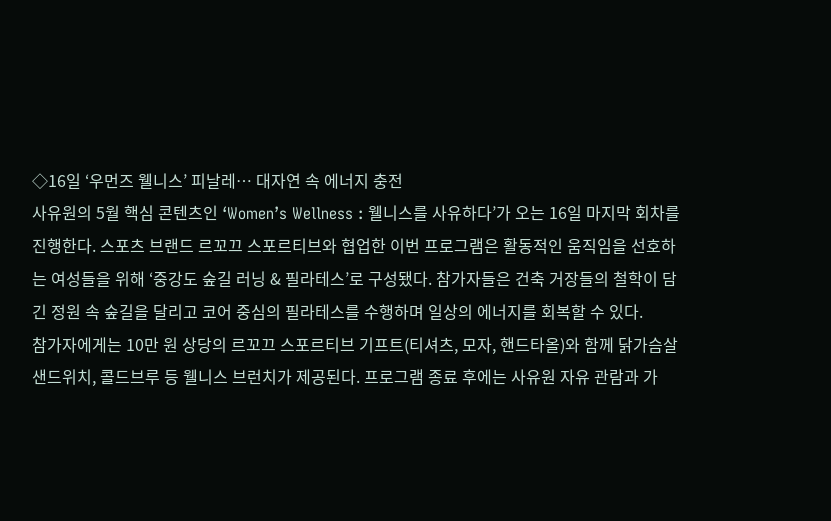◇16일 ‘우먼즈 웰니스’ 피날레… 대자연 속 에너지 충전
사유원의 5월 핵심 콘텐츠인 ‘Women’s Wellness : 웰니스를 사유하다’가 오는 16일 마지막 회차를 진행한다. 스포츠 브랜드 르꼬끄 스포르티브와 협업한 이번 프로그램은 활동적인 움직임을 선호하는 여성들을 위해 ‘중강도 숲길 러닝 & 필라테스’로 구성됐다. 참가자들은 건축 거장들의 철학이 담긴 정원 속 숲길을 달리고 코어 중심의 필라테스를 수행하며 일상의 에너지를 회복할 수 있다.
참가자에게는 10만 원 상당의 르꼬끄 스포르티브 기프트(티셔츠, 모자, 핸드타올)와 함께 닭가슴살 샌드위치, 콜드브루 등 웰니스 브런치가 제공된다. 프로그램 종료 후에는 사유원 자유 관람과 가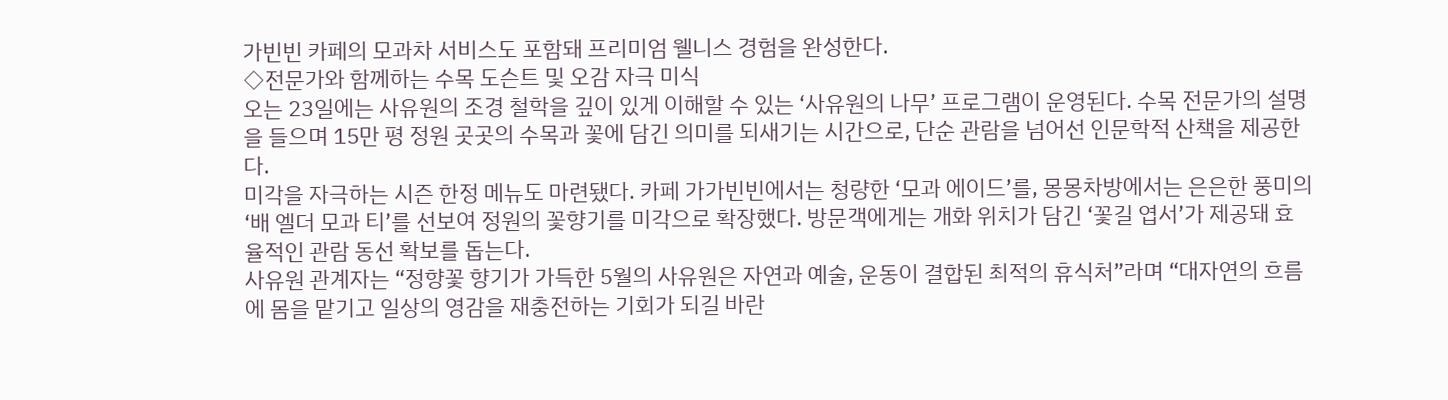가빈빈 카페의 모과차 서비스도 포함돼 프리미엄 웰니스 경험을 완성한다.
◇전문가와 함께하는 수목 도슨트 및 오감 자극 미식
오는 23일에는 사유원의 조경 철학을 깊이 있게 이해할 수 있는 ‘사유원의 나무’ 프로그램이 운영된다. 수목 전문가의 설명을 들으며 15만 평 정원 곳곳의 수목과 꽃에 담긴 의미를 되새기는 시간으로, 단순 관람을 넘어선 인문학적 산책을 제공한다.
미각을 자극하는 시즌 한정 메뉴도 마련됐다. 카페 가가빈빈에서는 청량한 ‘모과 에이드’를, 몽몽차방에서는 은은한 풍미의 ‘배 엘더 모과 티’를 선보여 정원의 꽃향기를 미각으로 확장했다. 방문객에게는 개화 위치가 담긴 ‘꽃길 엽서’가 제공돼 효율적인 관람 동선 확보를 돕는다.
사유원 관계자는 “정향꽃 향기가 가득한 5월의 사유원은 자연과 예술, 운동이 결합된 최적의 휴식처”라며 “대자연의 흐름에 몸을 맡기고 일상의 영감을 재충전하는 기회가 되길 바란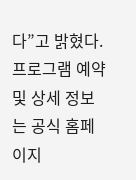다”고 밝혔다. 프로그램 예약 및 상세 정보는 공식 홈페이지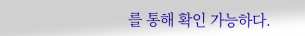를 통해 확인 가능하다.